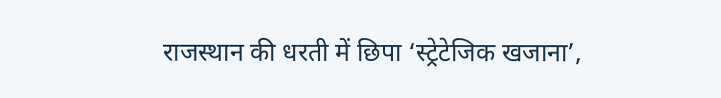राजस्थान की धरती में छिपा ‘स्ट्रेटेजिक खजाना’,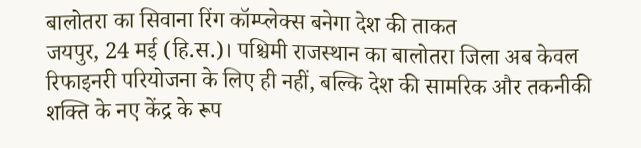बालोतरा का सिवाना रिंग कॉम्प्लेक्स बनेगा देश की ताकत
जयपुर, 24 मई (हि.स.)। पश्चिमी राजस्थान का बालोतरा जिला अब केवल रिफाइनरी परियोजना के लिए ही नहीं, बल्कि देश की सामरिक और तकनीकी शक्ति के नए केंद्र के रूप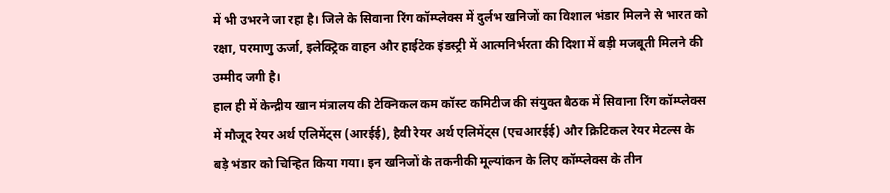में भी उभरने जा रहा है। जिले के सिवाना रिंग कॉम्प्लेक्स में दुर्लभ खनिजों का विशाल भंडार मिलने से भारत को रक्षा, परमाणु ऊर्जा, इलेक्ट्रिक वाहन और हाईटेक इंडस्ट्री में आत्मनिर्भरता की दिशा में बड़ी मजबूती मिलने की उम्मीद जगी है।
हाल ही में केन्द्रीय खान मंत्रालय की टेक्निकल कम कॉस्ट कमिटीज की संयुक्त बैठक में सिवाना रिंग कॉम्प्लेक्स में मौजूद रेयर अर्थ एलिमेंट्स (आरईई), हैवी रेयर अर्थ एलिमेंट्स (एचआरईई) और क्रिटिकल रेयर मेटल्स के बड़े भंडार को चिन्हित किया गया। इन खनिजों के तकनीकी मूल्यांकन के लिए कॉम्प्लेक्स के तीन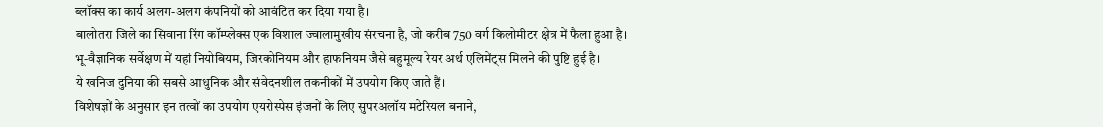ब्लॉक्स का कार्य अलग-अलग कंपनियों को आवंटित कर दिया गया है।
बालोतरा जिले का सिवाना रिंग कॉम्प्लेक्स एक विशाल ज्वालामुखीय संरचना है, जो करीब 750 वर्ग किलोमीटर क्षेत्र में फैला हुआ है। भू-वैज्ञानिक सर्वेक्षण में यहां नियोबियम, जिरकोनियम और हाफनियम जैसे बहुमूल्य रेयर अर्थ एलिमेंट्स मिलने की पुष्टि हुई है।
ये खनिज दुनिया की सबसे आधुनिक और संवेदनशील तकनीकों में उपयोग किए जाते हैं।
विशेषज्ञों के अनुसार इन तत्वों का उपयोग एयरोस्पेस इंजनों के लिए सुपरअलॉय मटेरियल बनाने,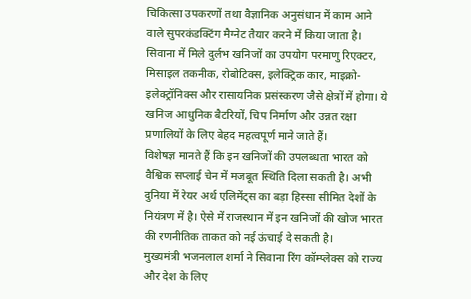चिकित्सा उपकरणों तथा वैज्ञानिक अनुसंधान में काम आने वाले सुपरकंडक्टिंग मैग्नेट तैयार करने में किया जाता है।
सिवाना में मिले दुर्लभ खनिजों का उपयोग परमाणु रिएक्टर, मिसाइल तकनीक, रोबोटिक्स, इलेक्ट्रिक कार, माइक्रो-इलेक्ट्रॉनिक्स और रासायनिक प्रसंस्करण जैसे क्षेत्रों में होगा। ये खनिज आधुनिक बैटरियों, चिप निर्माण और उन्नत रक्षा प्रणालियों के लिए बेहद महत्वपूर्ण माने जाते हैं।
विशेषज्ञ मानते हैं कि इन खनिजों की उपलब्धता भारत को वैश्विक सप्लाई चेन में मजबूत स्थिति दिला सकती है। अभी दुनिया में रेयर अर्थ एलिमेंट्स का बड़ा हिस्सा सीमित देशों के नियंत्रण में है। ऐसे में राजस्थान में इन खनिजों की खोज भारत की रणनीतिक ताकत को नई ऊंचाई दे सकती है।
मुख्यमंत्री भजनलाल शर्मा ने सिवाना रिंग कॉम्प्लेक्स को राज्य और देश के लिए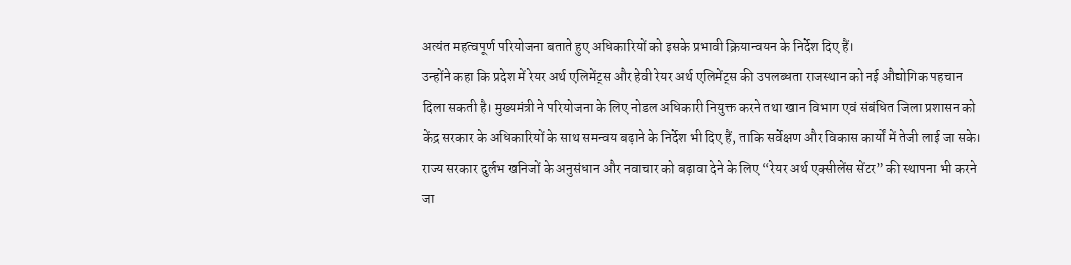अत्यंत महत्वपूर्ण परियोजना बताते हुए अधिकारियों को इसके प्रभावी क्रियान्वयन के निर्देश दिए हैं।
उन्होंने कहा कि प्रदेश में रेयर अर्थ एलिमेंट्स और हेवी रेयर अर्थ एलिमेंट्स की उपलब्धता राजस्थान को नई औद्योगिक पहचान दिला सकती है। मुख्यमंत्री ने परियोजना के लिए नोडल अधिकारी नियुक्त करने तथा खान विभाग एवं संबंधित जिला प्रशासन को केंद्र सरकार के अधिकारियों के साथ समन्वय बढ़ाने के निर्देश भी दिए हैं, ताकि सर्वेक्षण और विकास कार्यों में तेजी लाई जा सके।
राज्य सरकार दुर्लभ खनिजों के अनुसंधान और नवाचार को बढ़ावा देने के लिए “रेयर अर्थ एक्सीलेंस सेंटर” की स्थापना भी करने जा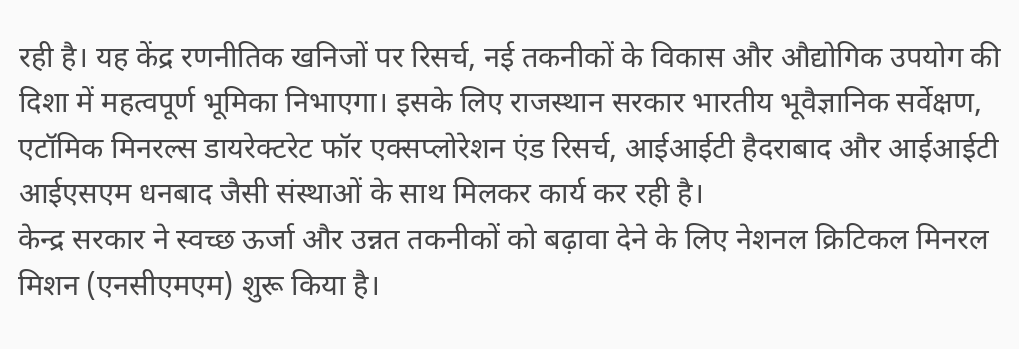रही है। यह केंद्र रणनीतिक खनिजों पर रिसर्च, नई तकनीकों के विकास और औद्योगिक उपयोग की दिशा में महत्वपूर्ण भूमिका निभाएगा। इसके लिए राजस्थान सरकार भारतीय भूवैज्ञानिक सर्वेक्षण, एटॉमिक मिनरल्स डायरेक्टरेट फॉर एक्सप्लोरेशन एंड रिसर्च, आईआईटी हैदराबाद और आईआईटी आईएसएम धनबाद जैसी संस्थाओं के साथ मिलकर कार्य कर रही है।
केन्द्र सरकार ने स्वच्छ ऊर्जा और उन्नत तकनीकों को बढ़ावा देने के लिए नेशनल क्रिटिकल मिनरल मिशन (एनसीएमएम) शुरू किया है।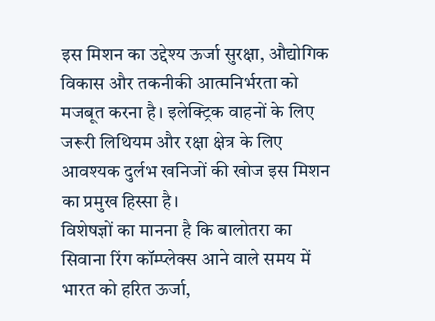इस मिशन का उद्देश्य ऊर्जा सुरक्षा, औद्योगिक विकास और तकनीकी आत्मनिर्भरता को मजबूत करना है। इलेक्ट्रिक वाहनों के लिए जरूरी लिथियम और रक्षा क्षेत्र के लिए आवश्यक दुर्लभ खनिजों की खोज इस मिशन का प्रमुख हिस्सा है।
विशेषज्ञों का मानना है कि बालोतरा का सिवाना रिंग कॉम्प्लेक्स आने वाले समय में भारत को हरित ऊर्जा,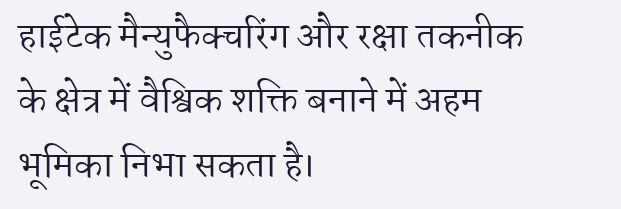हाईटेक मैन्युफैक्चरिंग और रक्षा तकनीक के क्षेत्र में वैश्विक शक्ति बनाने में अहम भूमिका निभा सकता है।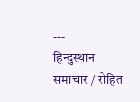---
हिन्दुस्थान समाचार / रोहित